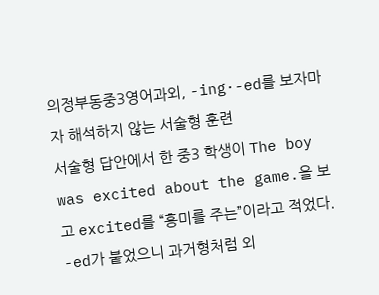의정부동중3영어과외, -ing·-ed를 보자마자 해석하지 않는 서술형 훈련
서술형 답안에서 한 중3 학생이 The boy was excited about the game.을 보고 excited를 “흥미를 주는”이라고 적었다. -ed가 붙었으니 과거형처럼 외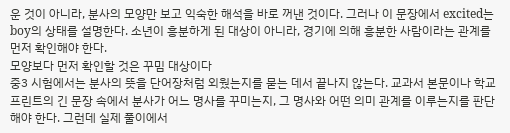운 것이 아니라, 분사의 모양만 보고 익숙한 해석을 바로 꺼낸 것이다. 그러나 이 문장에서 excited는 boy의 상태를 설명한다. 소년이 흥분하게 된 대상이 아니라, 경기에 의해 흥분한 사람이라는 관계를 먼저 확인해야 한다.
모양보다 먼저 확인할 것은 꾸밈 대상이다
중3 시험에서는 분사의 뜻을 단어장처럼 외웠는지를 묻는 데서 끝나지 않는다. 교과서 본문이나 학교 프린트의 긴 문장 속에서 분사가 어느 명사를 꾸미는지, 그 명사와 어떤 의미 관계를 이루는지를 판단해야 한다. 그런데 실제 풀이에서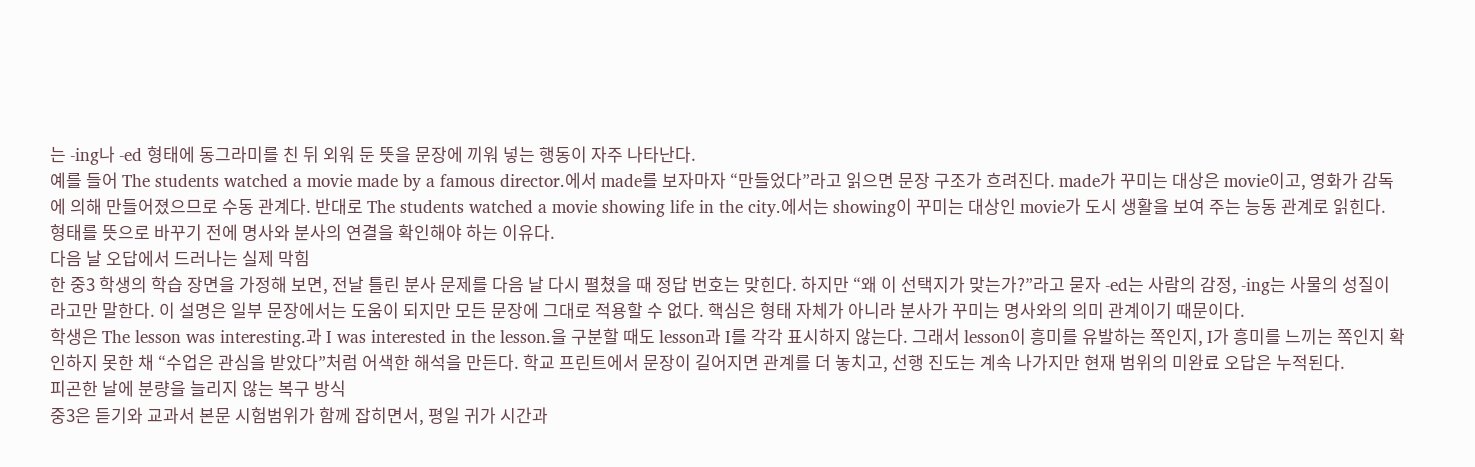는 -ing나 -ed 형태에 동그라미를 친 뒤 외워 둔 뜻을 문장에 끼워 넣는 행동이 자주 나타난다.
예를 들어 The students watched a movie made by a famous director.에서 made를 보자마자 “만들었다”라고 읽으면 문장 구조가 흐려진다. made가 꾸미는 대상은 movie이고, 영화가 감독에 의해 만들어졌으므로 수동 관계다. 반대로 The students watched a movie showing life in the city.에서는 showing이 꾸미는 대상인 movie가 도시 생활을 보여 주는 능동 관계로 읽힌다. 형태를 뜻으로 바꾸기 전에 명사와 분사의 연결을 확인해야 하는 이유다.
다음 날 오답에서 드러나는 실제 막힘
한 중3 학생의 학습 장면을 가정해 보면, 전날 틀린 분사 문제를 다음 날 다시 펼쳤을 때 정답 번호는 맞힌다. 하지만 “왜 이 선택지가 맞는가?”라고 묻자 -ed는 사람의 감정, -ing는 사물의 성질이라고만 말한다. 이 설명은 일부 문장에서는 도움이 되지만 모든 문장에 그대로 적용할 수 없다. 핵심은 형태 자체가 아니라 분사가 꾸미는 명사와의 의미 관계이기 때문이다.
학생은 The lesson was interesting.과 I was interested in the lesson.을 구분할 때도 lesson과 I를 각각 표시하지 않는다. 그래서 lesson이 흥미를 유발하는 쪽인지, I가 흥미를 느끼는 쪽인지 확인하지 못한 채 “수업은 관심을 받았다”처럼 어색한 해석을 만든다. 학교 프린트에서 문장이 길어지면 관계를 더 놓치고, 선행 진도는 계속 나가지만 현재 범위의 미완료 오답은 누적된다.
피곤한 날에 분량을 늘리지 않는 복구 방식
중3은 듣기와 교과서 본문 시험범위가 함께 잡히면서, 평일 귀가 시간과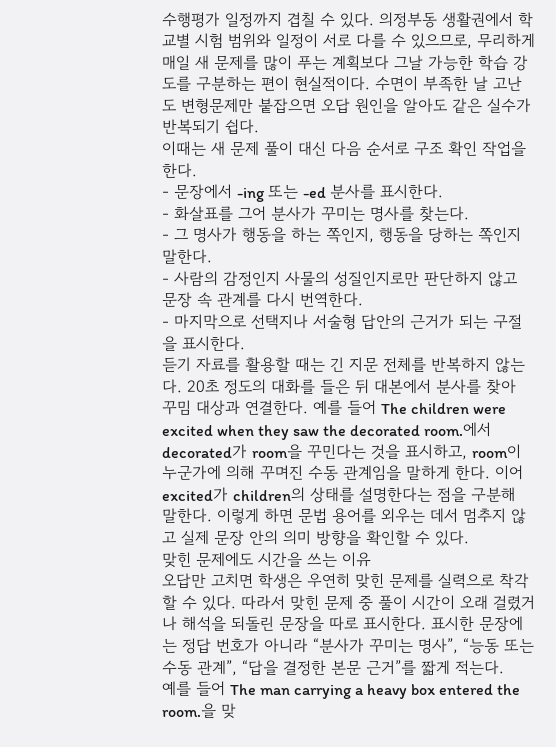수행평가 일정까지 겹칠 수 있다. 의정부동 생활권에서 학교별 시험 범위와 일정이 서로 다를 수 있으므로, 무리하게 매일 새 문제를 많이 푸는 계획보다 그날 가능한 학습 강도를 구분하는 편이 현실적이다. 수면이 부족한 날 고난도 변형문제만 붙잡으면 오답 원인을 알아도 같은 실수가 반복되기 쉽다.
이때는 새 문제 풀이 대신 다음 순서로 구조 확인 작업을 한다.
- 문장에서 -ing 또는 -ed 분사를 표시한다.
- 화살표를 그어 분사가 꾸미는 명사를 찾는다.
- 그 명사가 행동을 하는 쪽인지, 행동을 당하는 쪽인지 말한다.
- 사람의 감정인지 사물의 성질인지로만 판단하지 않고 문장 속 관계를 다시 번역한다.
- 마지막으로 선택지나 서술형 답안의 근거가 되는 구절을 표시한다.
듣기 자료를 활용할 때는 긴 지문 전체를 반복하지 않는다. 20초 정도의 대화를 들은 뒤 대본에서 분사를 찾아 꾸밈 대상과 연결한다. 예를 들어 The children were excited when they saw the decorated room.에서 decorated가 room을 꾸민다는 것을 표시하고, room이 누군가에 의해 꾸며진 수동 관계임을 말하게 한다. 이어 excited가 children의 상태를 설명한다는 점을 구분해 말한다. 이렇게 하면 문법 용어를 외우는 데서 멈추지 않고 실제 문장 안의 의미 방향을 확인할 수 있다.
맞힌 문제에도 시간을 쓰는 이유
오답만 고치면 학생은 우연히 맞힌 문제를 실력으로 착각할 수 있다. 따라서 맞힌 문제 중 풀이 시간이 오래 걸렸거나 해석을 되돌린 문장을 따로 표시한다. 표시한 문장에는 정답 번호가 아니라 “분사가 꾸미는 명사”, “능동 또는 수동 관계”, “답을 결정한 본문 근거”를 짧게 적는다.
예를 들어 The man carrying a heavy box entered the room.을 맞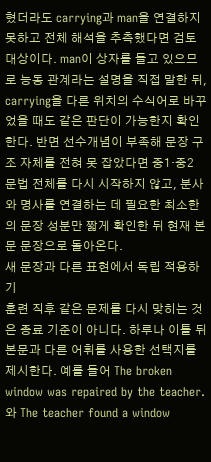혔더라도 carrying과 man을 연결하지 못하고 전체 해석을 추측했다면 검토 대상이다. man이 상자를 들고 있으므로 능동 관계라는 설명을 직접 말한 뒤, carrying을 다른 위치의 수식어로 바꾸었을 때도 같은 판단이 가능한지 확인한다. 반면 선수개념이 부족해 문장 구조 자체를 전혀 못 잡았다면 중1·중2 문법 전체를 다시 시작하지 않고, 분사와 명사를 연결하는 데 필요한 최소한의 문장 성분만 짧게 확인한 뒤 현재 본문 문장으로 돌아온다.
새 문장과 다른 표현에서 독립 적용하기
훈련 직후 같은 문제를 다시 맞히는 것은 종료 기준이 아니다. 하루나 이틀 뒤 본문과 다른 어휘를 사용한 선택지를 제시한다. 예를 들어 The broken window was repaired by the teacher.와 The teacher found a window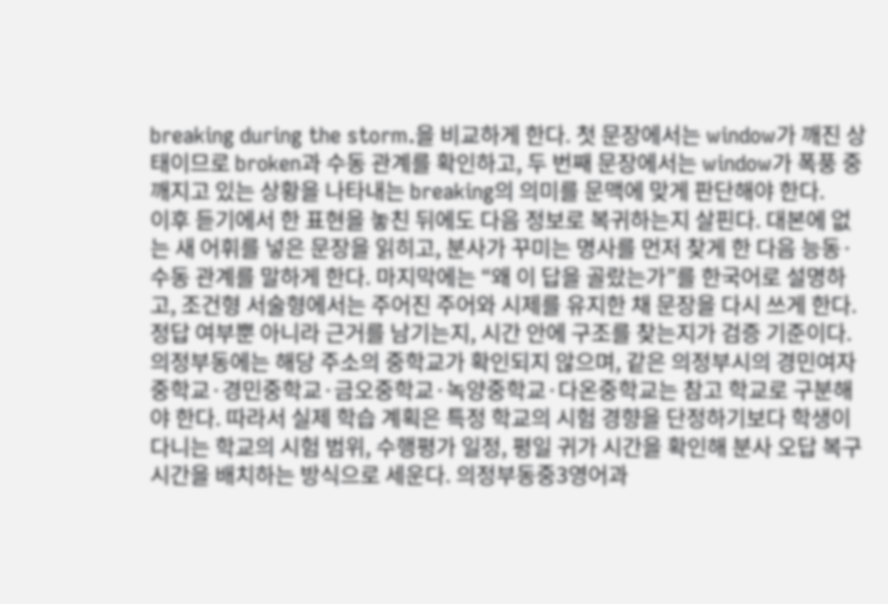breaking during the storm.을 비교하게 한다. 첫 문장에서는 window가 깨진 상태이므로 broken과 수동 관계를 확인하고, 두 번째 문장에서는 window가 폭풍 중 깨지고 있는 상황을 나타내는 breaking의 의미를 문맥에 맞게 판단해야 한다.
이후 듣기에서 한 표현을 놓친 뒤에도 다음 정보로 복귀하는지 살핀다. 대본에 없는 새 어휘를 넣은 문장을 읽히고, 분사가 꾸미는 명사를 먼저 찾게 한 다음 능동·수동 관계를 말하게 한다. 마지막에는 “왜 이 답을 골랐는가”를 한국어로 설명하고, 조건형 서술형에서는 주어진 주어와 시제를 유지한 채 문장을 다시 쓰게 한다. 정답 여부뿐 아니라 근거를 남기는지, 시간 안에 구조를 찾는지가 검증 기준이다.
의정부동에는 해당 주소의 중학교가 확인되지 않으며, 같은 의정부시의 경민여자중학교·경민중학교·금오중학교·녹양중학교·다온중학교는 참고 학교로 구분해야 한다. 따라서 실제 학습 계획은 특정 학교의 시험 경향을 단정하기보다 학생이 다니는 학교의 시험 범위, 수행평가 일정, 평일 귀가 시간을 확인해 분사 오답 복구 시간을 배치하는 방식으로 세운다. 의정부동중3영어과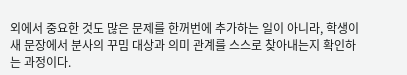외에서 중요한 것도 많은 문제를 한꺼번에 추가하는 일이 아니라, 학생이 새 문장에서 분사의 꾸밈 대상과 의미 관계를 스스로 찾아내는지 확인하는 과정이다.